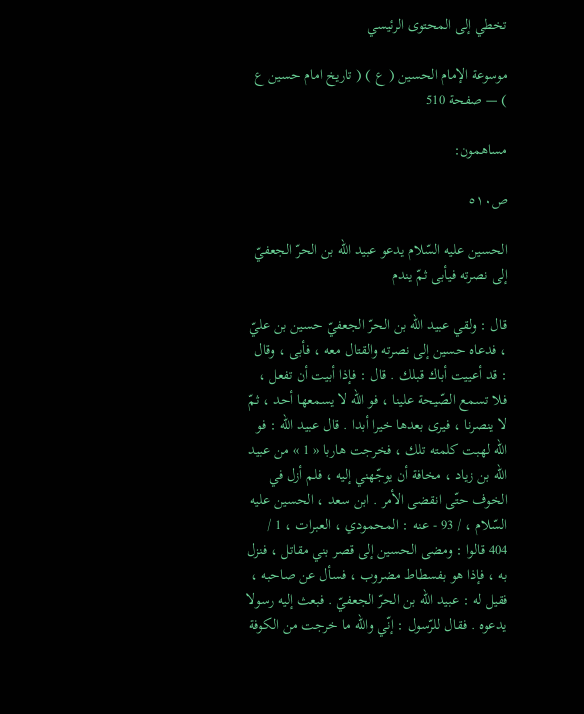تخطي إلى المحتوى الرئيسي

موسوعة الإمام الحسين ( ع ) ( تاريخ امام حسين ع ) — صفحة 510

مساهمون:

ص٥١٠

الحسين عليه السّلام يدعو عبيد اللّه بن الحرّ الجعفيّ إلى نصرته فيأبى ثمّ يندم

قال : ولقي عبيد اللّه بن الحرّ الجعفيّ حسين بن عليّ ، فدعاه حسين إلى نصرته والقتال معه ، فأبى ، وقال : قد أعييت أباك قبلك . قال : فإذا أبيت أن تفعل ، فلا تسمع الصّيحة علينا ، فو اللّه لا يسمعها أحد ، ثمّ لا ينصرنا ، فيرى بعدها خيرا أبدا . قال عبيد اللّه : فو اللّه لهبت كلمته تلك ، فخرجت هاربا « 1 » من عبيد اللّه بن زياد ، مخافة أن يوجّهني إليه ، فلم أزل في الخوف حتّى انقضى الأمر . ابن سعد ، الحسين عليه السّلام ، / 93 - عنه : المحمودي ، العبرات ، 1 / 404 قالوا : ومضى الحسين إلى قصر بني مقاتل ، فنزل به ، فإذا هو بفسطاط مضروب ، فسأل عن صاحبه ، فقيل له : عبيد اللّه بن الحرّ الجعفيّ . فبعث إليه رسولا يدعوه . فقال للرّسول : إنّي واللّه ما خرجت من الكوفة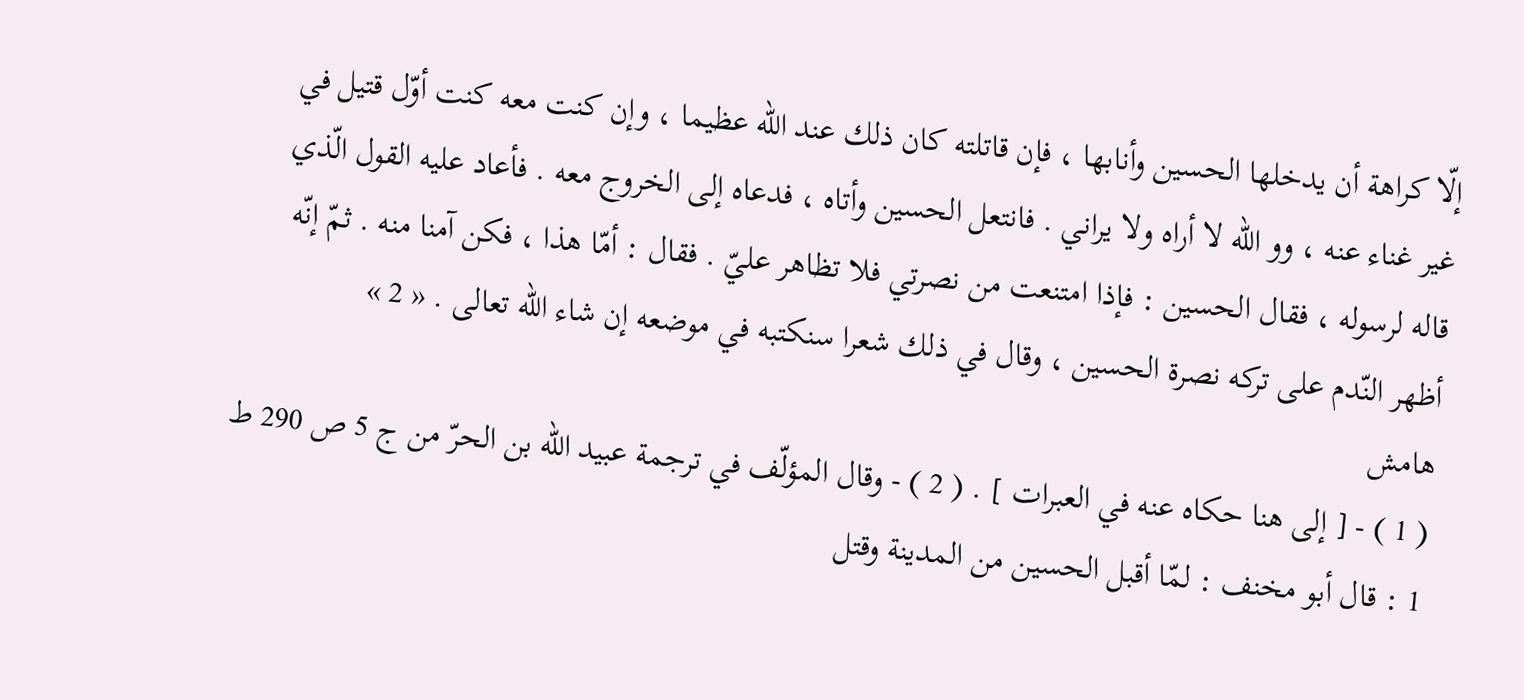إلّا كراهة أن يدخلها الحسين وأنابها ، فإن قاتلته كان ذلك عند اللّه عظيما ، وإن كنت معه كنت أوّل قتيل في غير غناء عنه ، وو اللّه لا أراه ولا يراني . فانتعل الحسين وأتاه ، فدعاه إلى الخروج معه . فأعاد عليه القول الّذي قاله لرسوله ، فقال الحسين : فإذا امتنعت من نصرتي فلا تظاهر عليّ . فقال : أمّا هذا ، فكن آمنا منه . ثمّ إنّه أظهر النّدم على تركه نصرة الحسين ، وقال في ذلك شعرا سنكتبه في موضعه إن شاء اللّه تعالى . « 2 »
هامش
( 1 ) - [ إلى هنا حكاه عنه في العبرات ] . ( 2 ) - وقال المؤلّف في ترجمة عبيد اللّه بن الحرّ من ج 5 ص 290 ط 1 : قال أبو مخنف : لمّا أقبل الحسين من المدينة وقتل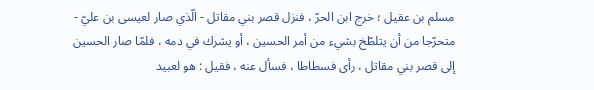مسلم بن عقيل ؛ خرج ابن الحرّ ، فنزل قصر بني مقاتل - الّذي صار لعيسى بن عليّ - متحرّجا من أن يتلطّخ بشيء من أمر الحسين ، أو يشرك في دمه ، فلمّا صار الحسين إلى قصر بني مقاتل ، رأى فسطاطا ، فسأل عنه ، فقيل : هو لعبيد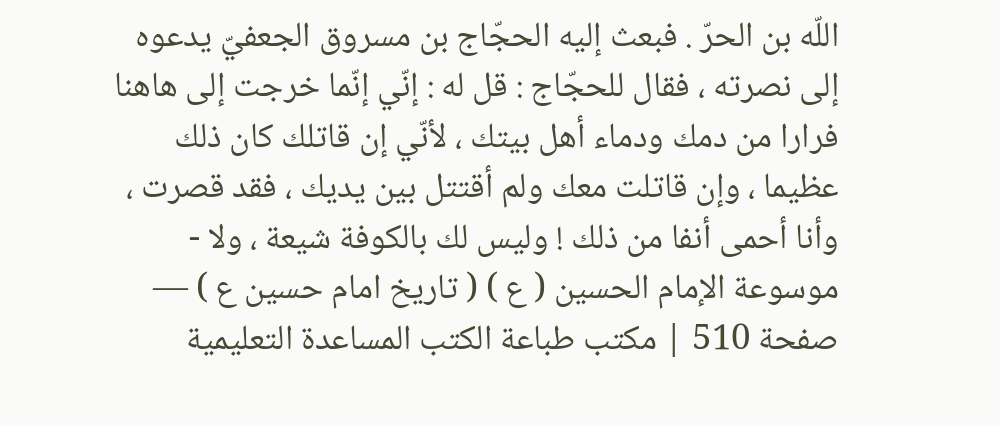اللّه بن الحرّ . فبعث إليه الحجّاج بن مسروق الجعفيّ يدعوه إلى نصرته ، فقال للحجّاج : قل له : إنّي إنّما خرجت إلى هاهنا فرارا من دمك ودماء أهل بيتك ، لأنّي إن قاتلك كان ذلك عظيما ، وإن قاتلت معك ولم أقتتل بين يديك ، فقد قصرت ، وأنا أحمى أنفا من ذلك ! وليس لك بالكوفة شيعة ، ولا -
موسوعة الإمام الحسين ( ع ) ( تاريخ امام حسين ع ) — صفحة 510 | مكتب طباعة الكتب المساعدة التعليمية